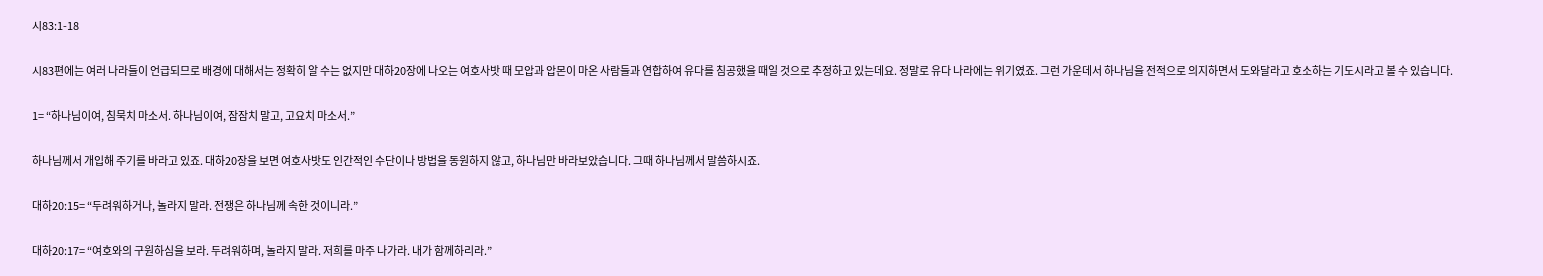시83:1-18

시83편에는 여러 나라들이 언급되므로 배경에 대해서는 정확히 알 수는 없지만 대하20장에 나오는 여호사밧 때 모압과 압몬이 마온 사람들과 연합하여 유다를 침공했을 때일 것으로 추정하고 있는데요. 정말로 유다 나라에는 위기였죠. 그런 가운데서 하나님을 전적으로 의지하면서 도와달라고 호소하는 기도시라고 볼 수 있습니다.

1= “하나님이여, 침묵치 마소서. 하나님이여, 잠잠치 말고, 고요치 마소서.”

하나님께서 개입해 주기를 바라고 있죠. 대하20장을 보면 여호사밧도 인간적인 수단이나 방법을 동원하지 않고, 하나님만 바라보았습니다. 그때 하나님께서 말씀하시죠.

대하20:15= “두려워하거나, 놀라지 말라. 전쟁은 하나님께 속한 것이니라.”

대하20:17= “여호와의 구원하심을 보라. 두려워하며, 놀라지 말라. 저희를 마주 나가라. 내가 함께하리라.”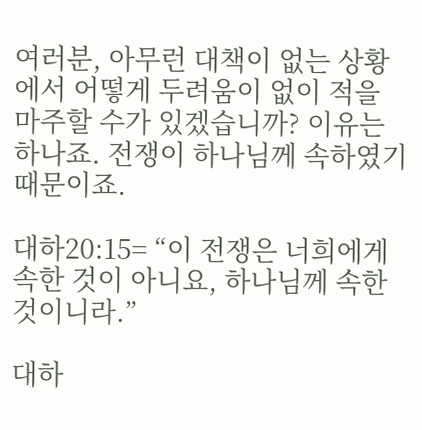여러분, 아무런 대책이 없는 상황에서 어떻게 두려움이 없이 적을 마주할 수가 있겠습니까? 이유는 하나죠. 전쟁이 하나님께 속하였기 때문이죠.

대하20:15= “이 전쟁은 너희에게 속한 것이 아니요, 하나님께 속한 것이니라.”

대하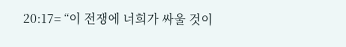20:17= “이 전쟁에 너희가 싸울 것이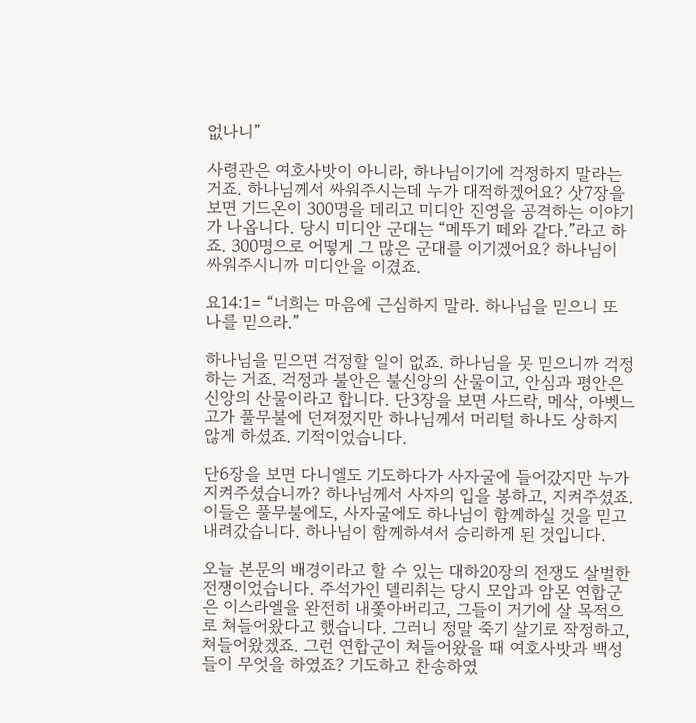없나니”

사령관은 여호사밧이 아니라, 하나님이기에 걱정하지 말라는 거죠. 하나님께서 싸워주시는데 누가 대적하겠어요? 삿7장을 보면 기드온이 300명을 데리고 미디안 진영을 공격하는 이야기가 나옵니다. 당시 미디안 군대는 “메뚜기 떼와 같다.”라고 하죠. 300명으로 어떻게 그 많은 군대를 이기겠어요? 하나님이 싸워주시니까 미디안을 이겼죠.

요14:1= “너희는 마음에 근심하지 말라. 하나님을 믿으니 또 나를 믿으라.”

하나님을 믿으면 걱정할 일이 없죠. 하나님을 못 믿으니까 걱정하는 거죠. 걱정과 불안은 불신앙의 산물이고, 안심과 평안은 신앙의 산물이라고 합니다. 단3장을 보면 사드락, 메삭, 아벳느고가 풀무불에 던져졌지만 하나님께서 머리털 하나도 상하지 않게 하셨죠. 기적이었습니다.

단6장을 보면 다니엘도 기도하다가 사자굴에 들어갔지만 누가 지켜주셨습니까? 하나님께서 사자의 입을 봉하고, 지켜주셨죠. 이들은 풀무불에도, 사자굴에도 하나님이 함께하실 것을 믿고 내려갔습니다. 하나님이 함께하셔서 승리하게 된 것입니다.

오늘 본문의 배경이라고 할 수 있는 대하20장의 전쟁도 살벌한 전쟁이었습니다. 주석가인 델리취는 당시 모압과 암몬 연합군은 이스라엘을 완전히 내쫓아버리고, 그들이 거기에 살 목적으로 쳐들어왔다고 했습니다. 그러니 정말 죽기 살기로 작정하고, 쳐들어왔겠죠. 그런 연합군이 쳐들어왔을 때 여호사밧과 백성들이 무엇을 하였죠? 기도하고 찬송하였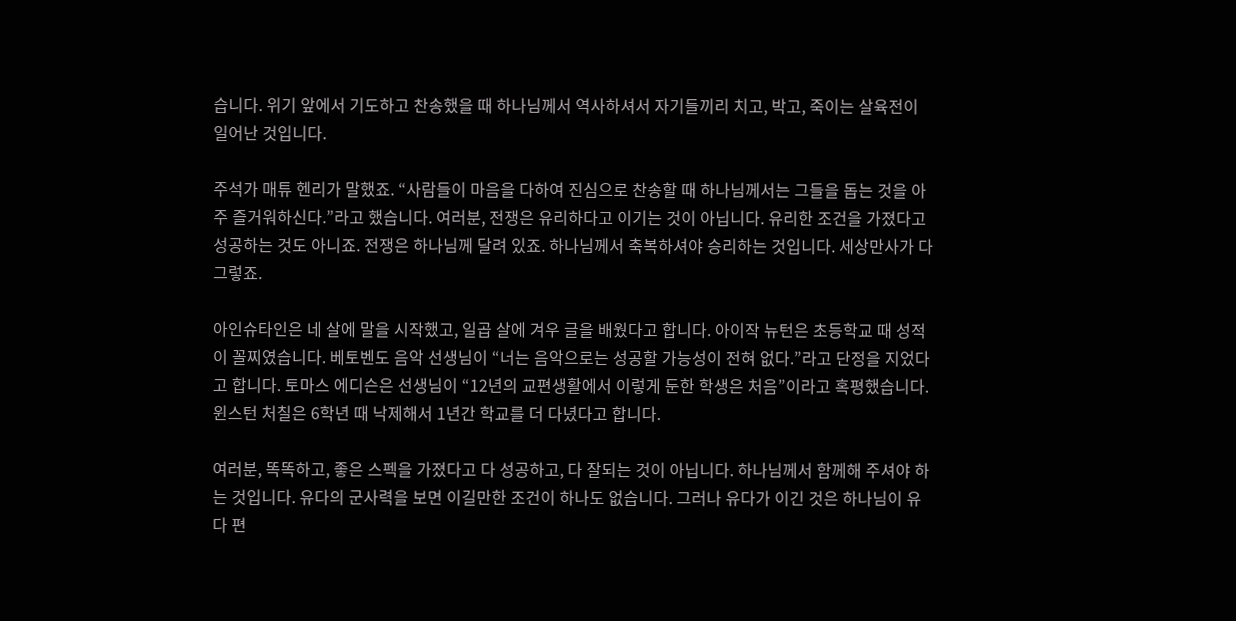습니다. 위기 앞에서 기도하고 찬송했을 때 하나님께서 역사하셔서 자기들끼리 치고, 박고, 죽이는 살육전이 일어난 것입니다.

주석가 매튜 헨리가 말했죠. “사람들이 마음을 다하여 진심으로 찬송할 때 하나님께서는 그들을 돕는 것을 아주 즐거워하신다.”라고 했습니다. 여러분, 전쟁은 유리하다고 이기는 것이 아닙니다. 유리한 조건을 가졌다고 성공하는 것도 아니죠. 전쟁은 하나님께 달려 있죠. 하나님께서 축복하셔야 승리하는 것입니다. 세상만사가 다 그렇죠.

아인슈타인은 네 살에 말을 시작했고, 일곱 살에 겨우 글을 배웠다고 합니다. 아이작 뉴턴은 초등학교 때 성적이 꼴찌였습니다. 베토벤도 음악 선생님이 “너는 음악으로는 성공할 가능성이 전혀 없다.”라고 단정을 지었다고 합니다. 토마스 에디슨은 선생님이 “12년의 교편생활에서 이렇게 둔한 학생은 처음”이라고 혹평했습니다. 윈스턴 처칠은 6학년 때 낙제해서 1년간 학교를 더 다녔다고 합니다.

여러분, 똑똑하고, 좋은 스펙을 가졌다고 다 성공하고, 다 잘되는 것이 아닙니다. 하나님께서 함께해 주셔야 하는 것입니다. 유다의 군사력을 보면 이길만한 조건이 하나도 없습니다. 그러나 유다가 이긴 것은 하나님이 유다 편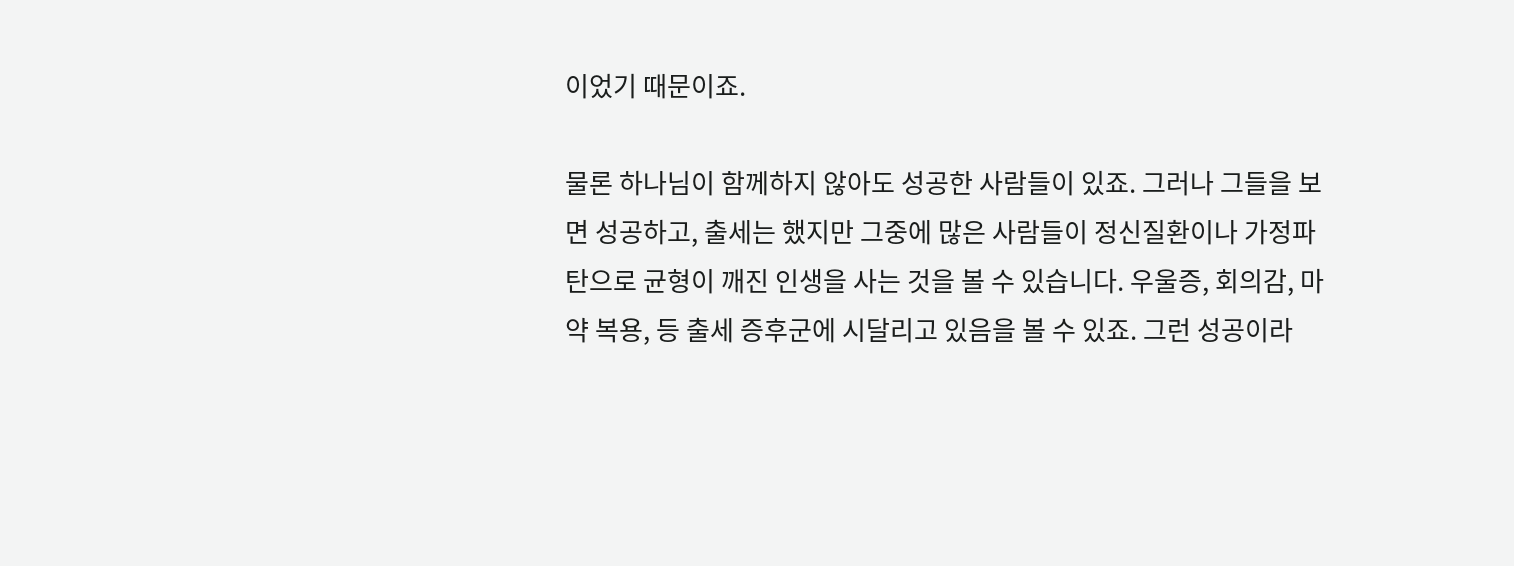이었기 때문이죠.

물론 하나님이 함께하지 않아도 성공한 사람들이 있죠. 그러나 그들을 보면 성공하고, 출세는 했지만 그중에 많은 사람들이 정신질환이나 가정파탄으로 균형이 깨진 인생을 사는 것을 볼 수 있습니다. 우울증, 회의감, 마약 복용, 등 출세 증후군에 시달리고 있음을 볼 수 있죠. 그런 성공이라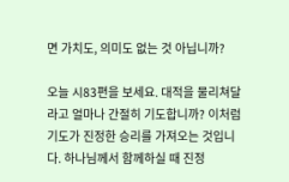면 가치도, 의미도 없는 것 아닙니까?

오늘 시83편을 보세요. 대적을 물리쳐달라고 얼마나 간절히 기도합니까? 이처럼 기도가 진정한 승리를 가져오는 것입니다. 하나님께서 함께하실 때 진정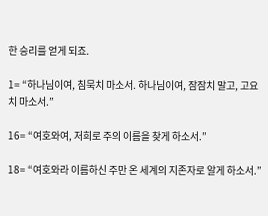한 승리를 얻게 되죠.

1= “하나님이여, 침묵치 마소서. 하나님이여, 잠잠치 말고, 고요치 마소서.”

16= “여호와여, 저희로 주의 이름을 찾게 하소서.”

18= “여호와라 이름하신 주만 온 세계의 지존자로 알게 하소서.”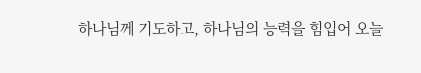하나님께 기도하고, 하나님의 능력을 힘입어 오늘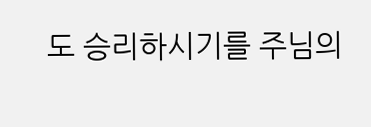도 승리하시기를 주님의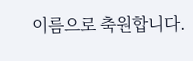이름으로 축원합니다.